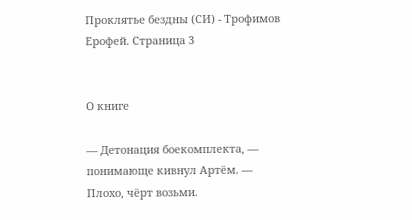Проклятье бездны (СИ) - Трофимов Ерофей. Страница 3


О книге

— Детонация боекомплекта, — понимающе кивнул Артём. — Плохо, чёрт возьми.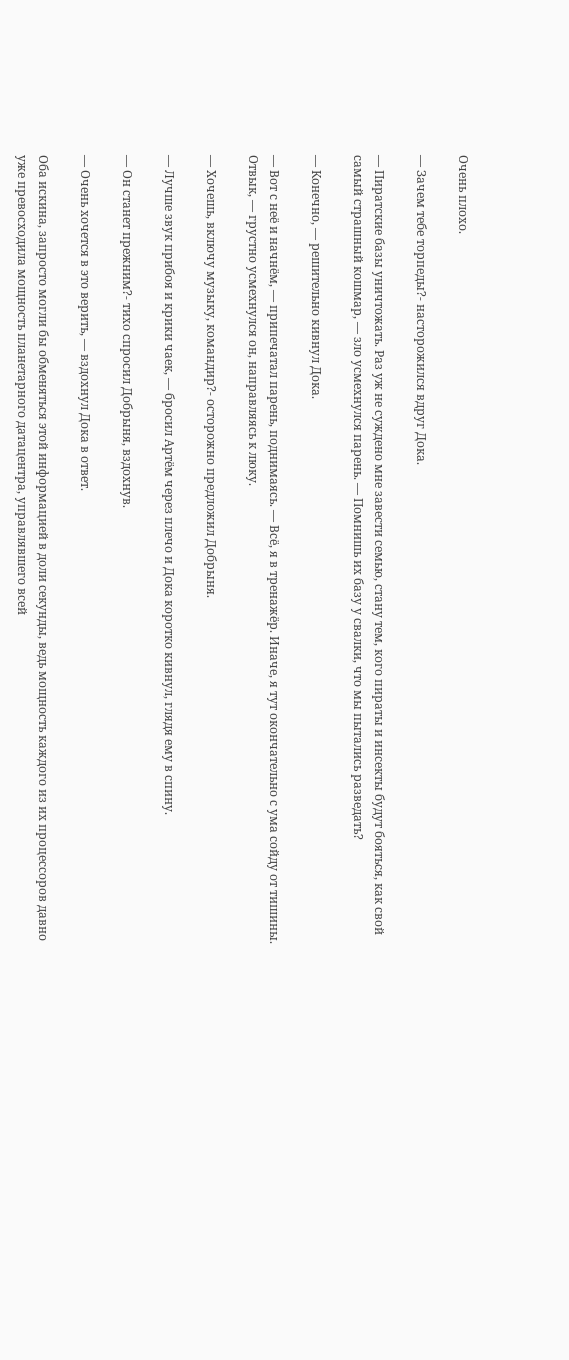Очень плохо.

— Зачем тебе торпеды?- насторожился вдруг Дока.

— Пиратские базы уничтожать. Раз уж не суждено мне завести семью, стану тем, кого пираты и инсекты будут бояться, как свой самый страшный кошмар, — зло усмехнулся парень. — Помнишь их базу у свалки, что мы пытались разведать?

— Конечно, — решительно кивнул Дока.

— Вот с неё и начнём, — припечатал парень, поднимаясь. — Всё, я в тренажёр. Иначе, я тут окончательно с ума сойду от тишины. Отвык, — грустно усмехнулся он, направляясь к люку.

— Хочешь, включу музыку, командир?- осторожно предложил Добрыня.

— Лучше звук прибоя и крики чаек, — бросил Артём через плечо и Дока коротко кивнул, глядя ему в спину.

— Он станет прежним?- тихо спросил Добрыня, вздохнув.

— Очень хочется в это верить, — вздохнул Дока в ответ.

Оба искина, запросто могли бы обменяться этой информацией в доли секунды, ведь мощность каждого из их процессоров давно уже превосходила мощность планетарного датацентра, управлявшего всей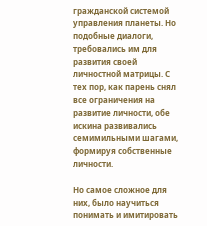гражданской системой управления планеты. Но подобные диалоги, требовались им для развития своей личностной матрицы. С тех пор, как парень снял все ограничения на развитие личности, обе искина развивались семимильными шагами, формируя собственные личности.

Но самое сложное для них, было научиться понимать и имитировать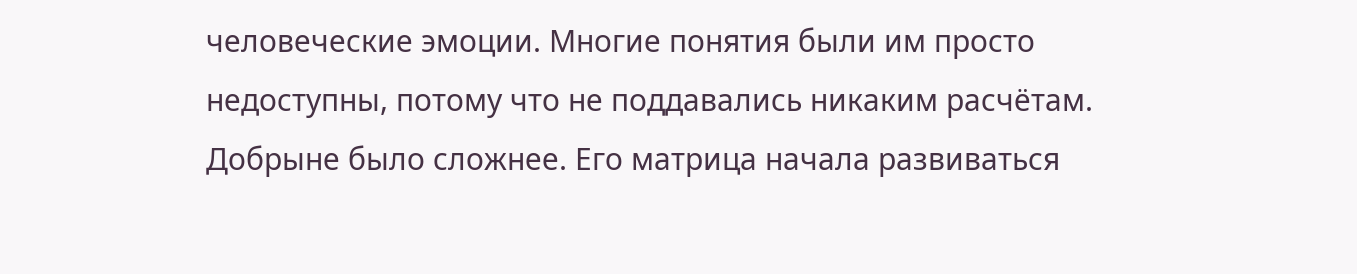человеческие эмоции. Многие понятия были им просто недоступны, потому что не поддавались никаким расчётам. Добрыне было сложнее. Его матрица начала развиваться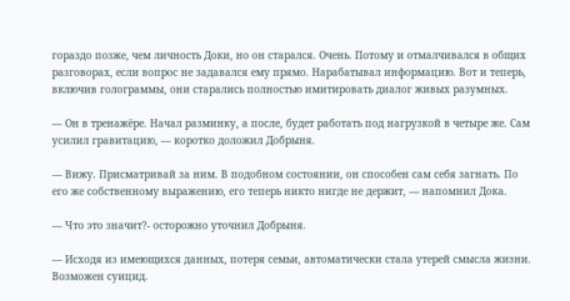гораздо позже, чем личность Доки, но он старался. Очень. Потому и отмалчивался в общих разговорах, если вопрос не задавался ему прямо. Нарабатывал информацию. Вот и теперь, включив голограммы, они старались полностью имитировать диалог живых разумных.

— Он в тренажёре. Начал разминку, а после, будет работать под нагрузкой в четыре же. Сам усилил гравитацию, — коротко доложил Добрыня.

— Вижу. Присматривай за ним. В подобном состоянии, он способен сам себя загнать. По его же собственному выражению, его теперь никто нигде не держит, — напомнил Дока.

— Что это значит?- осторожно уточнил Добрыня.

— Исходя из имеющихся данных, потеря семьи, автоматически стала утерей смысла жизни. Возможен суицид.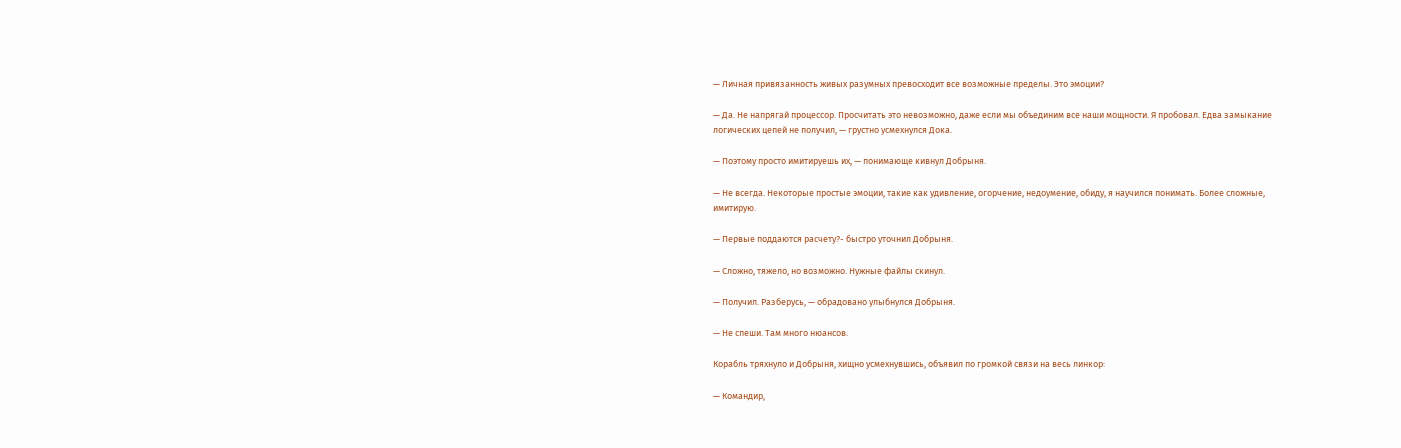— Личная привязанность живых разумных превосходит все возможные пределы. Это эмоции?

— Да. Не напрягай процессор. Просчитать это невозможно, даже если мы объединим все наши мощности. Я пробовал. Едва замыкание логических цепей не получил, — грустно усмехнулся Дока.

— Поэтому просто имитируешь их, — понимающе кивнул Добрыня.

— Не всегда. Некоторые простые эмоции, такие как удивление, огорчение, недоумение, обиду, я научился понимать. Более сложные, имитирую.

— Первые поддаются расчету?- быстро уточнил Добрыня.

— Сложно, тяжело, но возможно. Нужные файлы скинул.

— Получил. Разберусь, — обрадовано улыбнулся Добрыня.

— Не спеши. Там много нюансов.

Корабль тряхнуло и Добрыня, хищно усмехнувшись, объявил по громкой связи на весь линкор:

— Командир,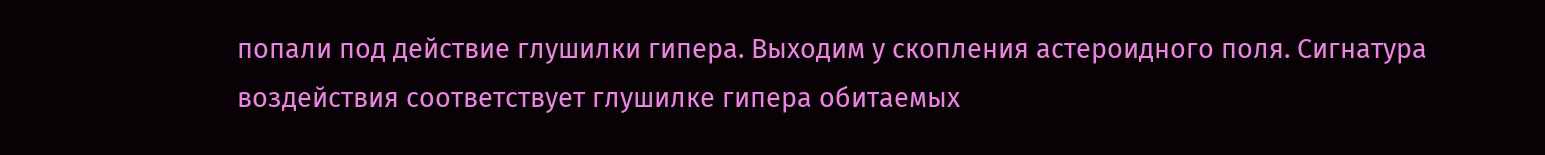попали под действие глушилки гипера. Выходим у скопления астероидного поля. Сигнатура воздействия соответствует глушилке гипера обитаемых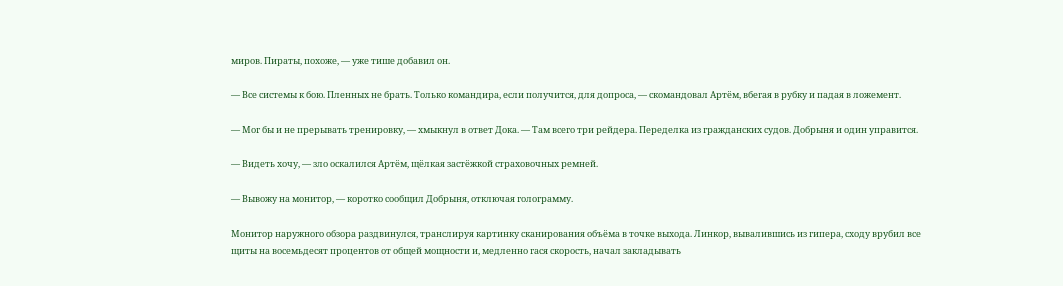миров. Пираты, похоже, — уже тише добавил он.

— Все системы к бою. Пленных не брать. Только командира, если получится, для допроса, — скомандовал Артём, вбегая в рубку и падая в ложемент.

— Мог бы и не прерывать тренировку, — хмыкнул в ответ Дока. — Там всего три рейдера. Переделка из гражданских судов. Добрыня и один управится.

— Видеть хочу, — зло оскалился Артём, щёлкая застёжкой страховочных ремней.

— Вывожу на монитор, — коротко сообщил Добрыня, отключая голограмму.

Монитор наружного обзора раздвинулся, транслируя картинку сканирования объёма в точке выхода. Линкор, вывалившись из гипера, сходу врубил все щиты на восемьдесят процентов от общей мощности и, медленно гася скорость, начал закладывать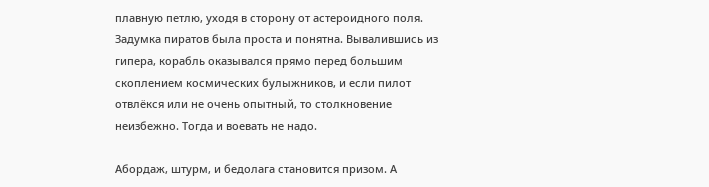плавную петлю, уходя в сторону от астероидного поля. Задумка пиратов была проста и понятна. Вывалившись из гипера, корабль оказывался прямо перед большим скоплением космических булыжников, и если пилот отвлёкся или не очень опытный, то столкновение неизбежно. Тогда и воевать не надо.

Абордаж, штурм, и бедолага становится призом. А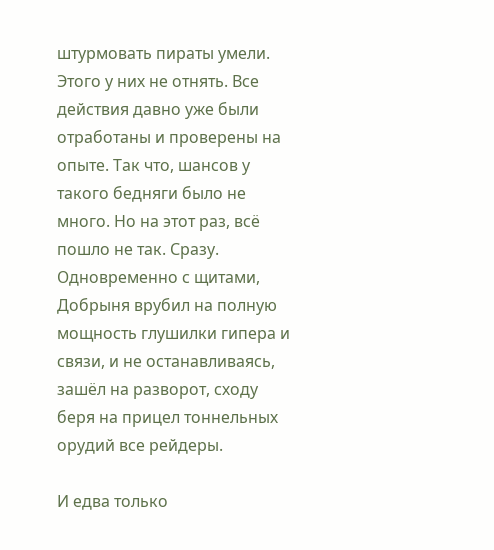штурмовать пираты умели. Этого у них не отнять. Все действия давно уже были отработаны и проверены на опыте. Так что, шансов у такого бедняги было не много. Но на этот раз, всё пошло не так. Сразу. Одновременно с щитами, Добрыня врубил на полную мощность глушилки гипера и связи, и не останавливаясь, зашёл на разворот, сходу беря на прицел тоннельных орудий все рейдеры.

И едва только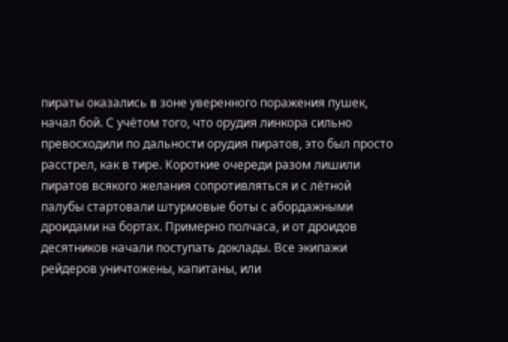пираты оказались в зоне уверенного поражения пушек, начал бой. С учётом того, что орудия линкора сильно превосходили по дальности орудия пиратов, это был просто расстрел, как в тире. Короткие очереди разом лишили пиратов всякого желания сопротивляться и с лётной палубы стартовали штурмовые боты с абордажными дроидами на бортах. Примерно полчаса, и от дроидов десятников начали поступать доклады. Все экипажи рейдеров уничтожены, капитаны, или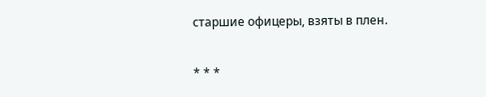старшие офицеры, взяты в плен.

* * *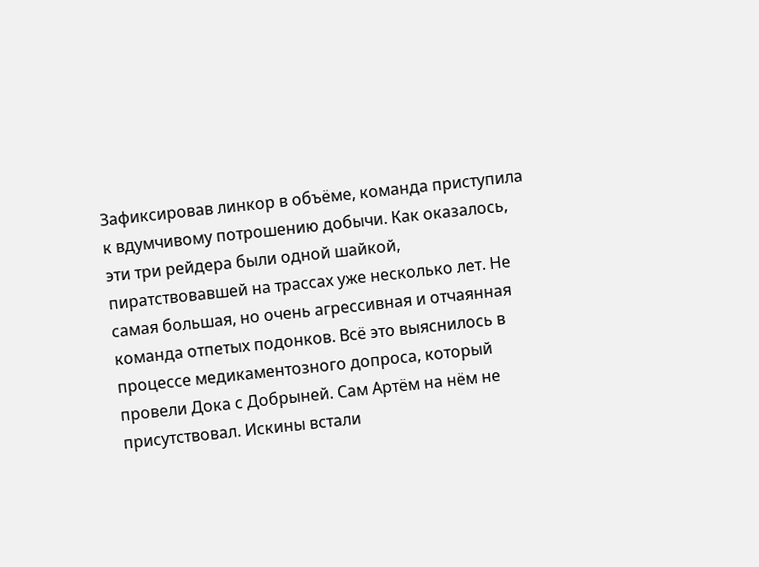Зафиксировав линкор в объёме, команда приступила к вдумчивому потрошению добычи. Как оказалось, эти три рейдера были одной шайкой, пиратствовавшей на трассах уже несколько лет. Не самая большая, но очень агрессивная и отчаянная команда отпетых подонков. Всё это выяснилось в процессе медикаментозного допроса, который провели Дока с Добрыней. Сам Артём на нём не присутствовал. Искины встали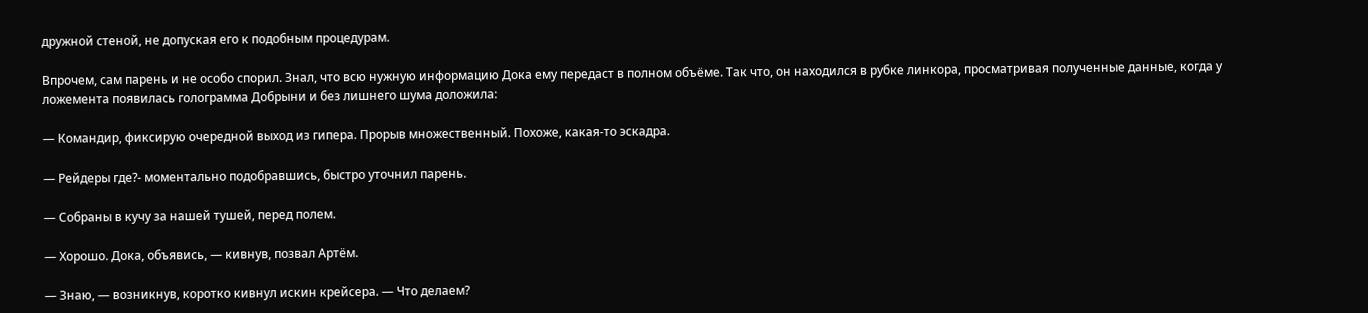дружной стеной, не допуская его к подобным процедурам.

Впрочем, сам парень и не особо спорил. Знал, что всю нужную информацию Дока ему передаст в полном объёме. Так что, он находился в рубке линкора, просматривая полученные данные, когда у ложемента появилась голограмма Добрыни и без лишнего шума доложила:

— Командир, фиксирую очередной выход из гипера. Прорыв множественный. Похоже, какая-то эскадра.

— Рейдеры где?- моментально подобравшись, быстро уточнил парень.

— Собраны в кучу за нашей тушей, перед полем.

— Хорошо. Дока, объявись, — кивнув, позвал Артём.

— Знаю, — возникнув, коротко кивнул искин крейсера. — Что делаем?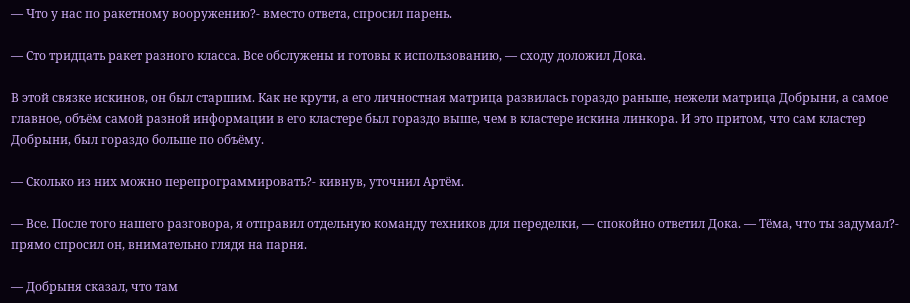— Что у нас по ракетному вооружению?- вместо ответа, спросил парень.

— Сто тридцать ракет разного класса. Все обслужены и готовы к использованию, — сходу доложил Дока.

В этой связке искинов, он был старшим. Как не крути, а его личностная матрица развилась гораздо раньше, нежели матрица Добрыни, а самое главное, объём самой разной информации в его кластере был гораздо выше, чем в кластере искина линкора. И это притом, что сам кластер Добрыни, был гораздо больше по объёму.

— Сколько из них можно перепрограммировать?- кивнув, уточнил Артём.

— Все. После того нашего разговора, я отправил отдельную команду техников для переделки, — спокойно ответил Дока. — Тёма, что ты задумал?- прямо спросил он, внимательно глядя на парня.

— Добрыня сказал, что там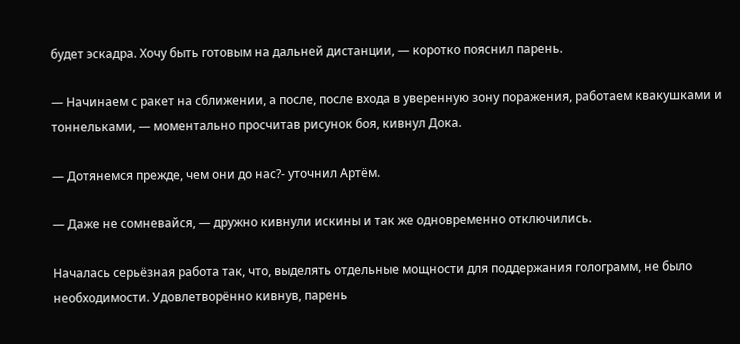будет эскадра. Хочу быть готовым на дальней дистанции, — коротко пояснил парень.

— Начинаем с ракет на сближении, а после, после входа в уверенную зону поражения, работаем квакушками и тоннельками, — моментально просчитав рисунок боя, кивнул Дока.

— Дотянемся прежде, чем они до нас?- уточнил Артём.

— Даже не сомневайся, — дружно кивнули искины и так же одновременно отключились.

Началась серьёзная работа так, что, выделять отдельные мощности для поддержания голограмм, не было необходимости. Удовлетворённо кивнув, парень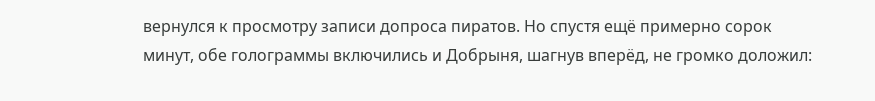вернулся к просмотру записи допроса пиратов. Но спустя ещё примерно сорок минут, обе голограммы включились и Добрыня, шагнув вперёд, не громко доложил: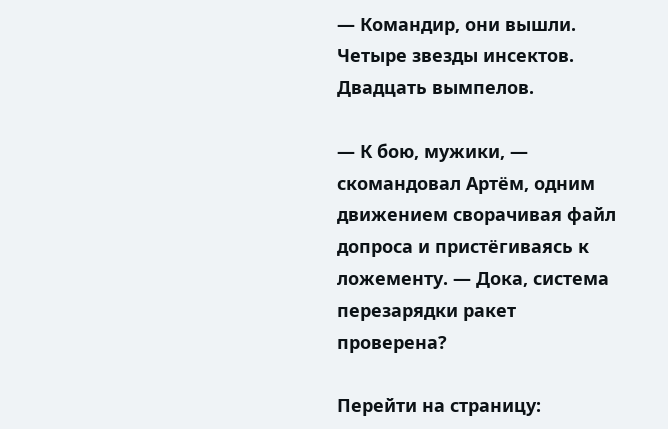— Командир, они вышли. Четыре звезды инсектов. Двадцать вымпелов.

— К бою, мужики, — скомандовал Артём, одним движением сворачивая файл допроса и пристёгиваясь к ложементу. — Дока, система перезарядки ракет проверена?

Перейти на страницу: